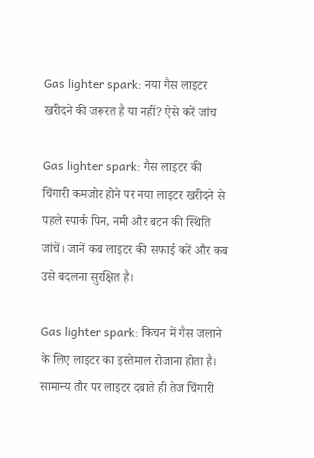Gas lighter spark: नया गैस लाइटर खरीदने की जरूरत है या नहीं? ऐसे करें जांच

Gas lighter spark: गैस लाइटर की चिंगारी कमजोर होने पर नया लाइटर खरीदने से पहले स्पार्क पिन, नमी और बटन की स्थिति जांचें। जानें कब लाइटर की सफाई करें और कब उसे बदलना सुरक्षित है।

Gas lighter spark: किचन में गैस जलाने के लिए लाइटर का इस्तेमाल रोजाना होता है। सामान्य तौर पर लाइटर दबाते ही तेज चिंगारी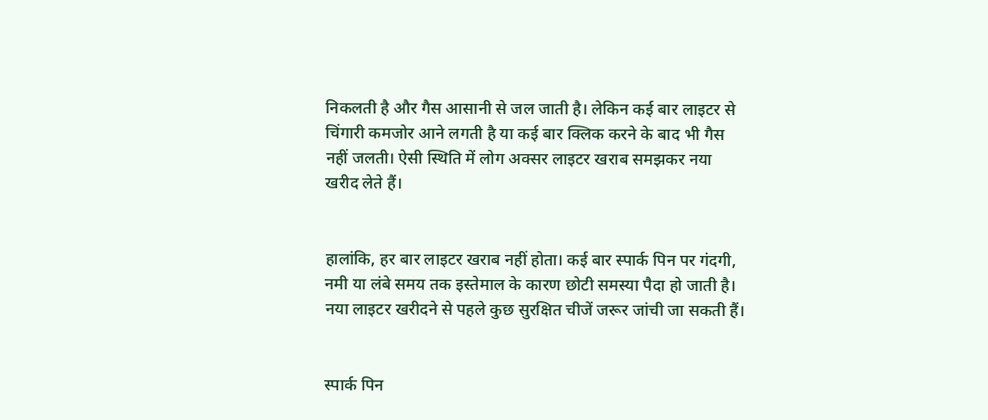निकलती है और गैस आसानी से जल जाती है। लेकिन कई बार लाइटर से चिंगारी कमजोर आने लगती है या कई बार क्लिक करने के बाद भी गैस नहीं जलती। ऐसी स्थिति में लोग अक्सर लाइटर खराब समझकर नया खरीद लेते हैं।


हालांकि, हर बार लाइटर खराब नहीं होता। कई बार स्पार्क पिन पर गंदगी, नमी या लंबे समय तक इस्तेमाल के कारण छोटी समस्या पैदा हो जाती है। नया लाइटर खरीदने से पहले कुछ सुरक्षित चीजें जरूर जांची जा सकती हैं।


स्पार्क पिन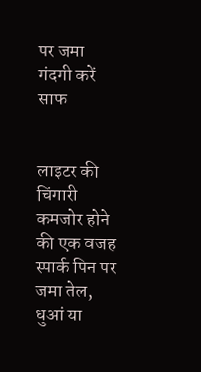पर जमा गंदगी करें साफ


लाइटर की चिंगारी कमजोर होने की एक वजह स्पार्क पिन पर जमा तेल, धुआं या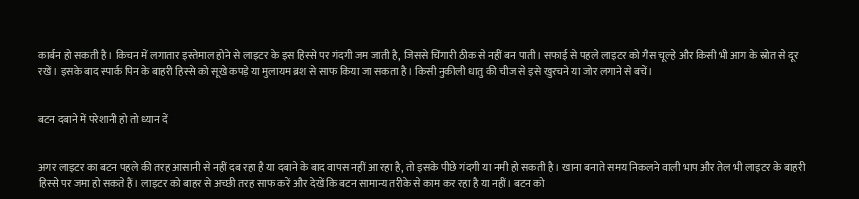कार्बन हो सकती है। किचन में लगातार इस्तेमाल होने से लाइटर के इस हिस्से पर गंदगी जम जाती है, जिससे चिंगारी ठीक से नहीं बन पाती। सफाई से पहले लाइटर को गैस चूल्हे और किसी भी आग के स्रोत से दूर रखें। इसके बाद स्पार्क पिन के बाहरी हिस्से को सूखे कपड़े या मुलायम ब्रश से साफ किया जा सकता है। किसी नुकीली धातु की चीज से इसे खुरचने या जोर लगाने से बचें।


बटन दबाने में परेशानी हो तो ध्यान दें


अगर लाइटर का बटन पहले की तरह आसानी से नहीं दब रहा है या दबाने के बाद वापस नहीं आ रहा है, तो इसके पीछे गंदगी या नमी हो सकती है। खाना बनाते समय निकलने वाली भाप और तेल भी लाइटर के बाहरी हिस्से पर जमा हो सकते हैं। लाइटर को बाहर से अच्छी तरह साफ करें और देखें कि बटन सामान्य तरीके से काम कर रहा है या नहीं। बटन को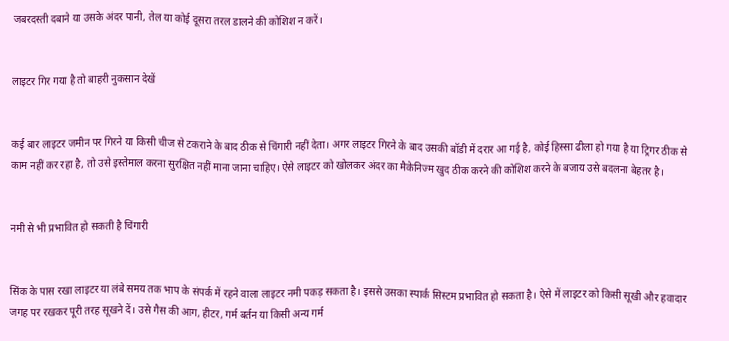जबरदस्ती दबाने या उसके अंदर पानी, तेल या कोई दूसरा तरल डालने की कोशिश न करें।


लाइटर गिर गया है तो बाहरी नुकसान देखें


कई बार लाइटर जमीन पर गिरने या किसी चीज से टकराने के बाद ठीक से चिंगारी नहीं देता। अगर लाइटर गिरने के बाद उसकी बॉडी में दरार आ गई है, कोई हिस्सा ढीला हो गया है या ट्रिगर ठीक से काम नहीं कर रहा है, तो उसे इस्तेमाल करना सुरक्षित नहीं माना जाना चाहिए। ऐसे लाइटर को खोलकर अंदर का मैकेनिज्म खुद ठीक करने की कोशिश करने के बजाय उसे बदलना बेहतर है।


नमी से भी प्रभावित हो सकती है चिंगारी


सिंक के पास रखा लाइटर या लंबे समय तक भाप के संपर्क में रहने वाला लाइटर नमी पकड़ सकता है। इससे उसका स्पार्क सिस्टम प्रभावित हो सकता है। ऐसे में लाइटर को किसी सूखी और हवादार जगह पर रखकर पूरी तरह सूखने दें। उसे गैस की आग, हीटर, गर्म बर्तन या किसी अन्य गर्म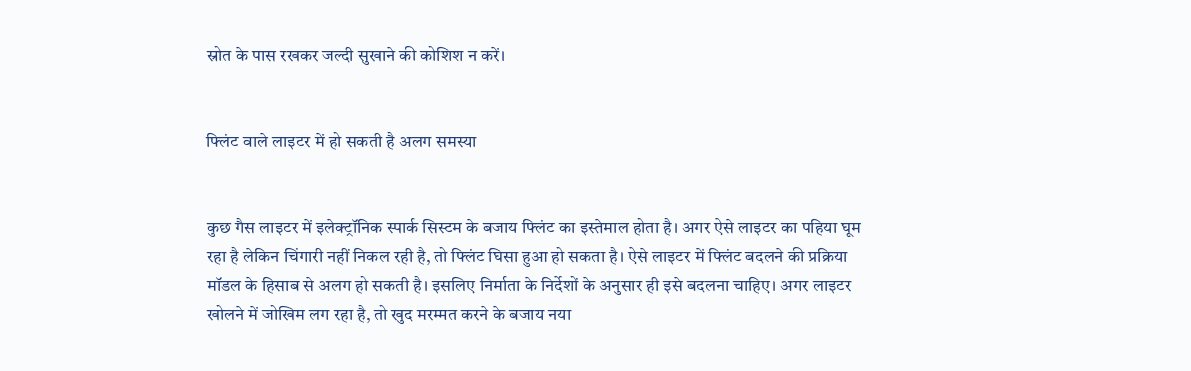स्रोत के पास रखकर जल्दी सुखाने की कोशिश न करें।


फ्लिंट वाले लाइटर में हो सकती है अलग समस्या


कुछ गैस लाइटर में इलेक्ट्रॉनिक स्पार्क सिस्टम के बजाय फ्लिंट का इस्तेमाल होता है। अगर ऐसे लाइटर का पहिया घूम रहा है लेकिन चिंगारी नहीं निकल रही है, तो फ्लिंट घिसा हुआ हो सकता है। ऐसे लाइटर में फ्लिंट बदलने की प्रक्रिया मॉडल के हिसाब से अलग हो सकती है। इसलिए निर्माता के निर्देशों के अनुसार ही इसे बदलना चाहिए। अगर लाइटर खोलने में जोखिम लग रहा है, तो खुद मरम्मत करने के बजाय नया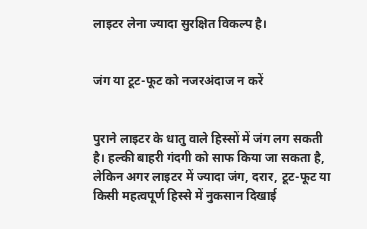लाइटर लेना ज्यादा सुरक्षित विकल्प है।


जंग या टूट-फूट को नजरअंदाज न करें


पुराने लाइटर के धातु वाले हिस्सों में जंग लग सकती है। हल्की बाहरी गंदगी को साफ किया जा सकता है, लेकिन अगर लाइटर में ज्यादा जंग, दरार, टूट-फूट या किसी महत्वपूर्ण हिस्से में नुकसान दिखाई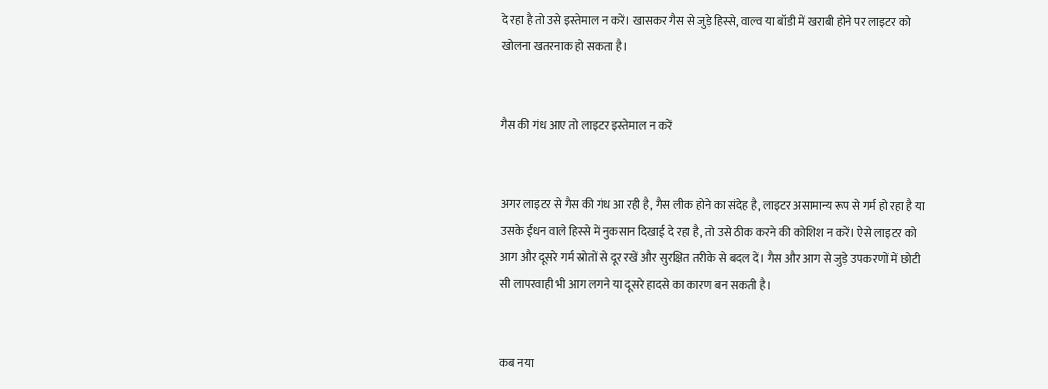दे रहा है तो उसे इस्तेमाल न करें। खासकर गैस से जुड़े हिस्से, वाल्व या बॉडी में खराबी होने पर लाइटर को खोलना खतरनाक हो सकता है।


गैस की गंध आए तो लाइटर इस्तेमाल न करें


अगर लाइटर से गैस की गंध आ रही है, गैस लीक होने का संदेह है, लाइटर असामान्य रूप से गर्म हो रहा है या उसके ईंधन वाले हिस्से में नुकसान दिखाई दे रहा है, तो उसे ठीक करने की कोशिश न करें। ऐसे लाइटर को आग और दूसरे गर्म स्रोतों से दूर रखें और सुरक्षित तरीके से बदल दें। गैस और आग से जुड़े उपकरणों में छोटी सी लापरवाही भी आग लगने या दूसरे हादसे का कारण बन सकती है।


कब नया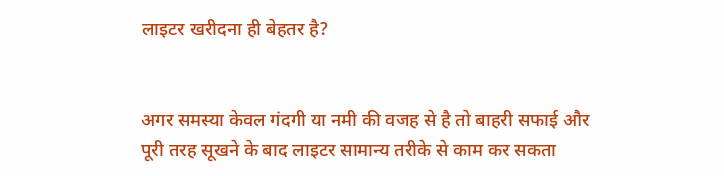लाइटर खरीदना ही बेहतर है?


अगर समस्या केवल गंदगी या नमी की वजह से है तो बाहरी सफाई और पूरी तरह सूखने के बाद लाइटर सामान्य तरीके से काम कर सकता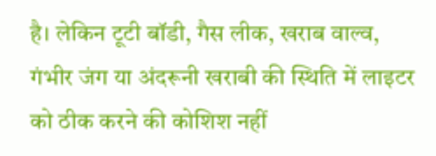है। लेकिन टूटी बॉडी, गैस लीक, खराब वाल्व, गंभीर जंग या अंदरूनी खराबी की स्थिति में लाइटर को ठीक करने की कोशिश नहीं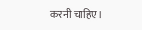करनी चाहिए।